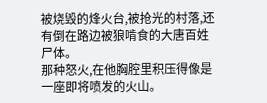被烧毁的烽火台,被抢光的村落,还有倒在路边被狼啃食的大唐百姓尸体。
那种怒火,在他胸腔里积压得像是一座即将喷发的火山。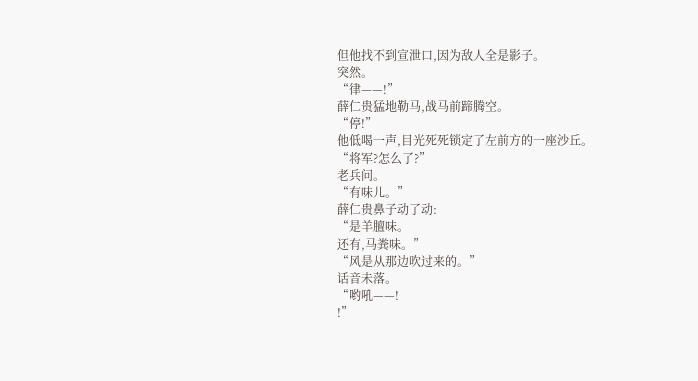但他找不到宣泄口,因为敌人全是影子。
突然。
“律——!”
薛仁贵猛地勒马,战马前蹄腾空。
“停!”
他低喝一声,目光死死锁定了左前方的一座沙丘。
“将军?怎么了?”
老兵问。
“有味儿。”
薛仁贵鼻子动了动:
“是羊膻味。
还有,马粪味。”
“风是从那边吹过来的。”
话音未落。
“哟吼——!
!”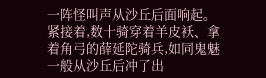一阵怪叫声从沙丘后面响起。
紧接着,数十骑穿着羊皮袄、拿着角弓的薛延陀骑兵,如同鬼魅一般从沙丘后冲了出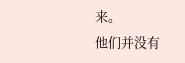来。
他们并没有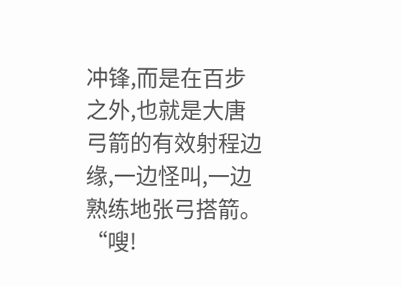冲锋,而是在百步之外,也就是大唐弓箭的有效射程边缘,一边怪叫,一边熟练地张弓搭箭。
“嗖!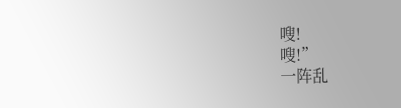嗖!
嗖!”
一阵乱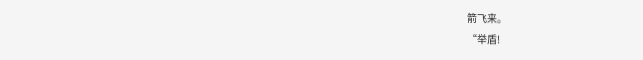箭飞来。
“举盾!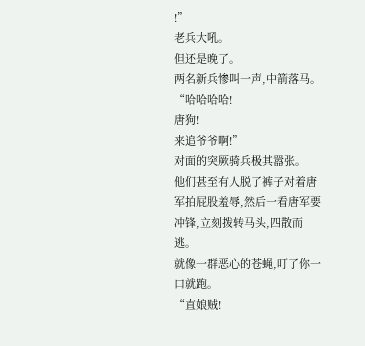!”
老兵大吼。
但还是晚了。
两名新兵惨叫一声,中箭落马。
“哈哈哈哈!
唐狗!
来追爷爷啊!”
对面的突厥骑兵极其嚣张。
他们甚至有人脱了裤子对着唐军拍屁股羞辱,然后一看唐军要冲锋,立刻拨转马头,四散而逃。
就像一群恶心的苍蝇,叮了你一口就跑。
“直娘贼!